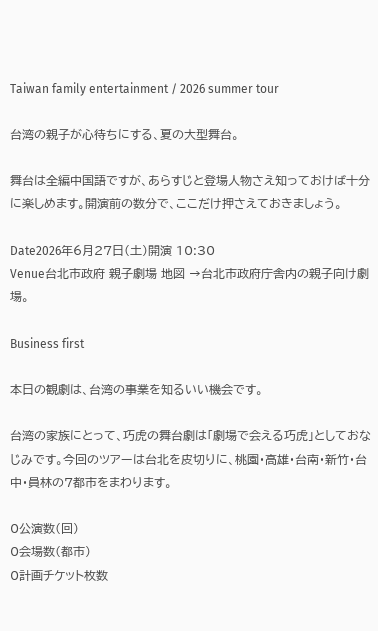Taiwan family entertainment / 2026 summer tour

台湾の親子が心待ちにする、夏の大型舞台。

舞台は全編中国語ですが、あらすじと登場人物さえ知っておけば十分に楽しめます。開演前の数分で、ここだけ押さえておきましょう。

Date2026年6月27日(土)開演 10:30
Venue台北市政府 親子劇場 地図 →台北市政府庁舎内の親子向け劇場。

Business first

本日の観劇は、台湾の事業を知るいい機会です。

台湾の家族にとって、巧虎の舞台劇は「劇場で会える巧虎」としておなじみです。今回のツアーは台北を皮切りに、桃園・高雄・台南・新竹・台中・員林の7都市をまわります。

0公演数(回)
0会場数(都市)
0計画チケット枚数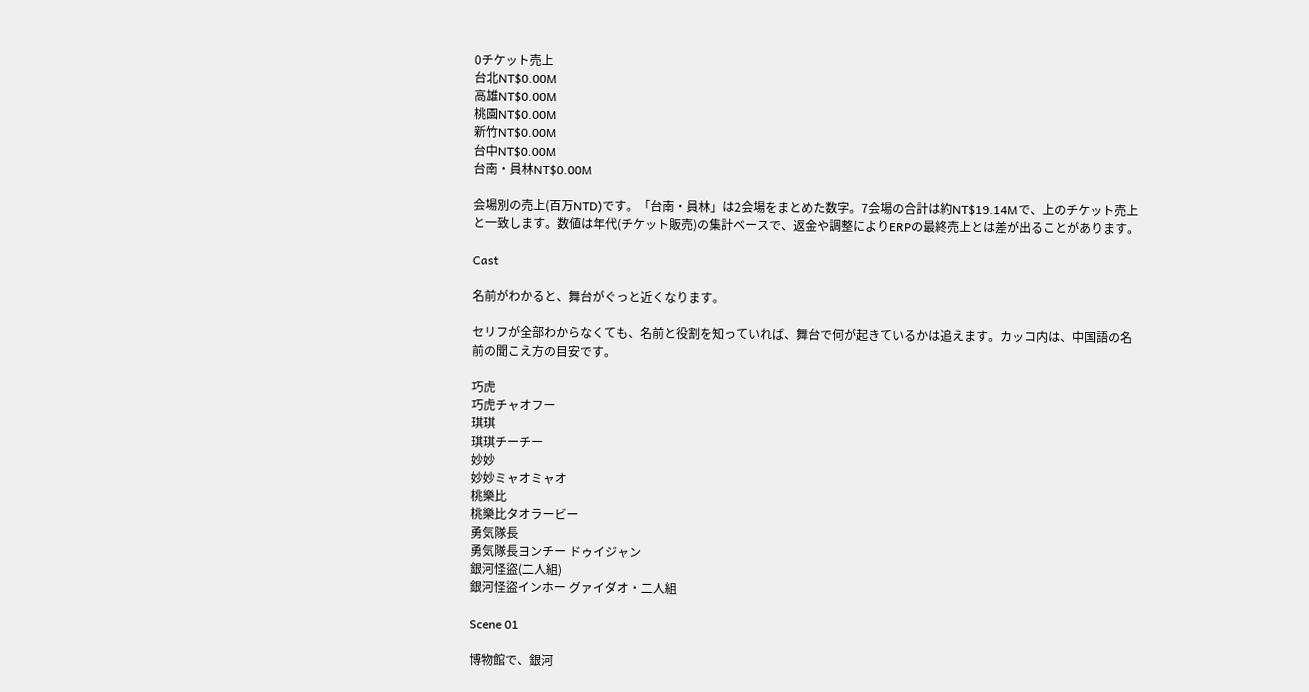0チケット売上
台北NT$0.00M
高雄NT$0.00M
桃園NT$0.00M
新竹NT$0.00M
台中NT$0.00M
台南・員林NT$0.00M

会場別の売上(百万NTD)です。「台南・員林」は2会場をまとめた数字。7会場の合計は約NT$19.14Mで、上のチケット売上と一致します。数値は年代(チケット販売)の集計ベースで、返金や調整によりERPの最終売上とは差が出ることがあります。

Cast

名前がわかると、舞台がぐっと近くなります。

セリフが全部わからなくても、名前と役割を知っていれば、舞台で何が起きているかは追えます。カッコ内は、中国語の名前の聞こえ方の目安です。

巧虎
巧虎チャオフー
琪琪
琪琪チーチー
妙妙
妙妙ミャオミャオ
桃樂比
桃樂比タオラービー
勇気隊長
勇気隊長ヨンチー ドゥイジャン
銀河怪盜(二人組)
銀河怪盜インホー グァイダオ・二人組

Scene 01

博物館で、銀河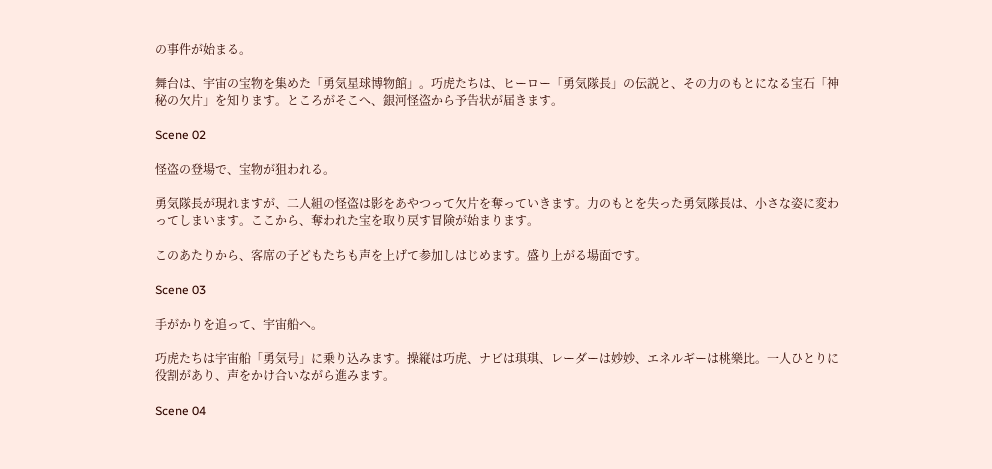の事件が始まる。

舞台は、宇宙の宝物を集めた「勇気星球博物館」。巧虎たちは、ヒーロー「勇気隊長」の伝説と、その力のもとになる宝石「神秘の欠片」を知ります。ところがそこへ、銀河怪盗から予告状が届きます。

Scene 02

怪盗の登場で、宝物が狙われる。

勇気隊長が現れますが、二人組の怪盗は影をあやつって欠片を奪っていきます。力のもとを失った勇気隊長は、小さな姿に変わってしまいます。ここから、奪われた宝を取り戻す冒険が始まります。

このあたりから、客席の子どもたちも声を上げて参加しはじめます。盛り上がる場面です。

Scene 03

手がかりを追って、宇宙船へ。

巧虎たちは宇宙船「勇気号」に乗り込みます。操縦は巧虎、ナビは琪琪、レーダーは妙妙、エネルギーは桃樂比。一人ひとりに役割があり、声をかけ合いながら進みます。

Scene 04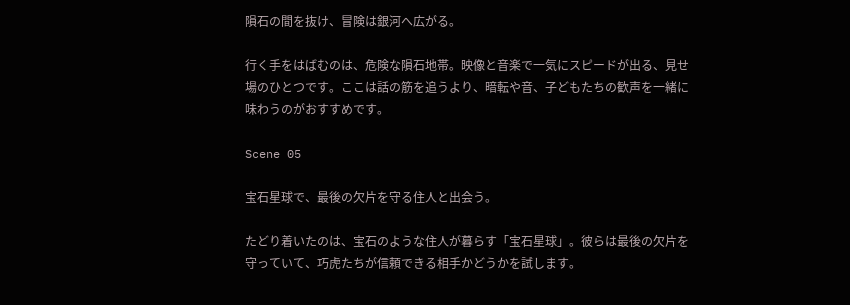隕石の間を抜け、冒険は銀河へ広がる。

行く手をはばむのは、危険な隕石地帯。映像と音楽で一気にスピードが出る、見せ場のひとつです。ここは話の筋を追うより、暗転や音、子どもたちの歓声を一緒に味わうのがおすすめです。

Scene 05

宝石星球で、最後の欠片を守る住人と出会う。

たどり着いたのは、宝石のような住人が暮らす「宝石星球」。彼らは最後の欠片を守っていて、巧虎たちが信頼できる相手かどうかを試します。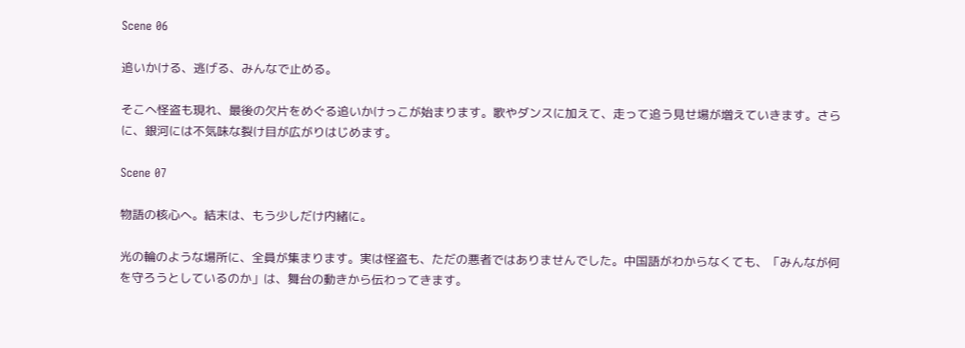Scene 06

追いかける、逃げる、みんなで止める。

そこへ怪盗も現れ、最後の欠片をめぐる追いかけっこが始まります。歌やダンスに加えて、走って追う見せ場が増えていきます。さらに、銀河には不気味な裂け目が広がりはじめます。

Scene 07

物語の核心へ。結末は、もう少しだけ内緒に。

光の輪のような場所に、全員が集まります。実は怪盗も、ただの悪者ではありませんでした。中国語がわからなくても、「みんなが何を守ろうとしているのか」は、舞台の動きから伝わってきます。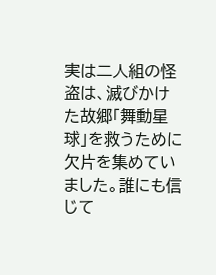実は二人組の怪盗は、滅びかけた故郷「舞動星球」を救うために欠片を集めていました。誰にも信じて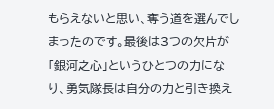もらえないと思い、奪う道を選んでしまったのです。最後は3つの欠片が「銀河之心」というひとつの力になり、勇気隊長は自分の力と引き換え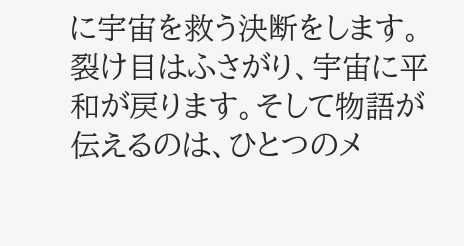に宇宙を救う決断をします。裂け目はふさがり、宇宙に平和が戻ります。そして物語が伝えるのは、ひとつのメ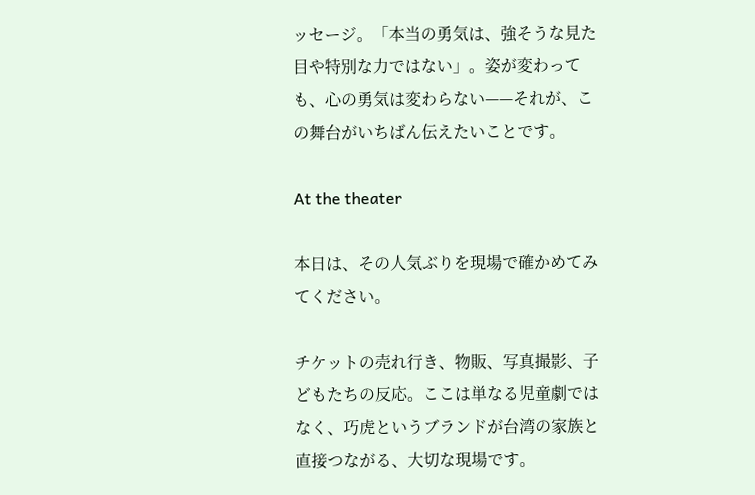ッセージ。「本当の勇気は、強そうな見た目や特別な力ではない」。姿が変わっても、心の勇気は変わらない——それが、この舞台がいちばん伝えたいことです。

At the theater

本日は、その人気ぶりを現場で確かめてみてください。

チケットの売れ行き、物販、写真撮影、子どもたちの反応。ここは単なる児童劇ではなく、巧虎というブランドが台湾の家族と直接つながる、大切な現場です。